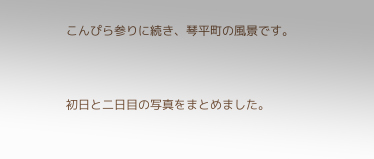こんぴら参りに続き、琴平町の風景です。



初日と二日目の写真をまとめました。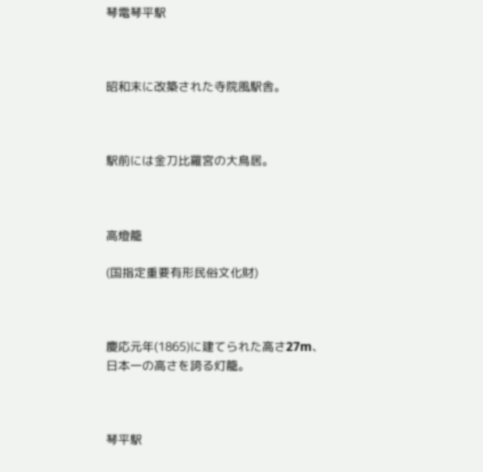琴電琴平駅



昭和末に改築された寺院風駅舎。



駅前には金刀比羅宮の大鳥居。



高燈籠

(国指定重要有形民俗文化財)



慶応元年(1865)に建てられた高さ27m、日本一の高さを誇る灯籠。



琴平駅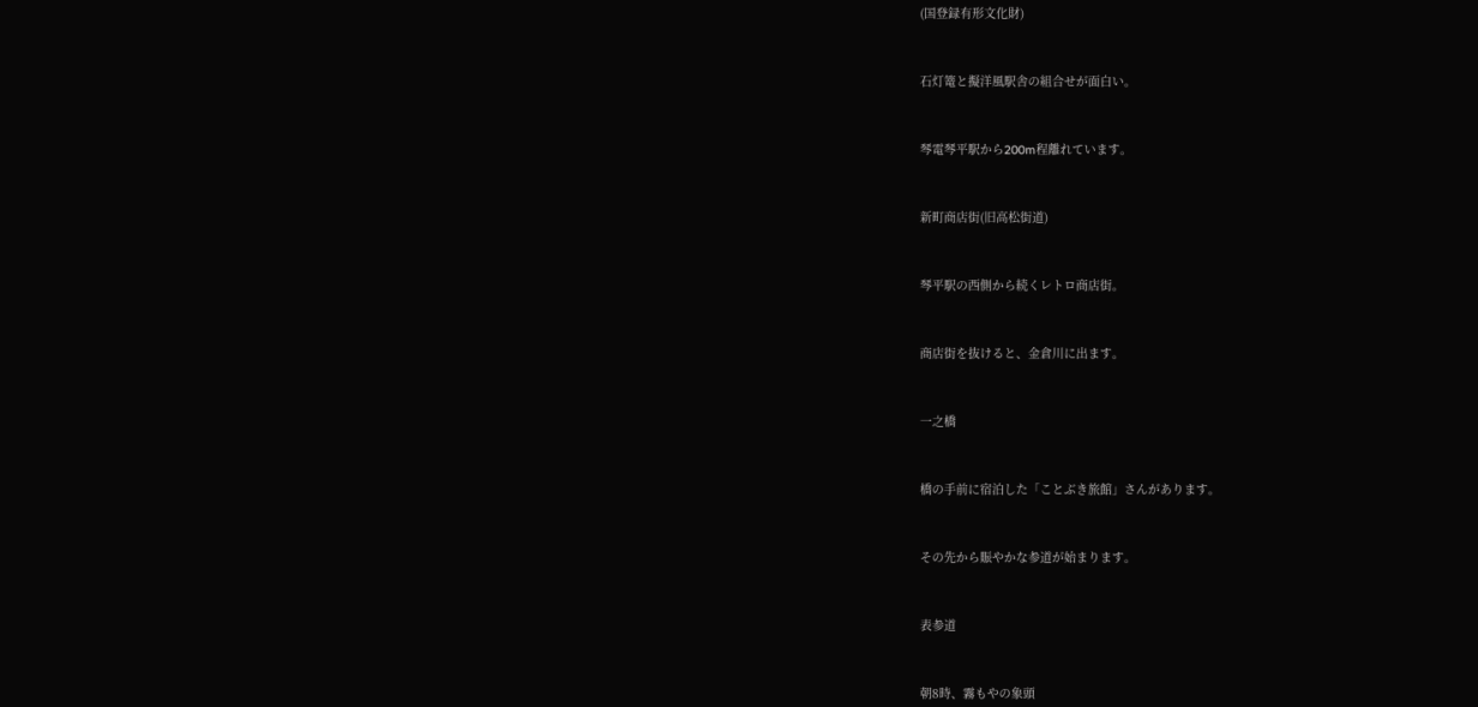(国登録有形文化財)



石灯篭と擬洋風駅舎の組合せが面白い。



琴電琴平駅から200m程離れています。



新町商店街(旧高松街道)



琴平駅の西側から続くレトロ商店街。



商店街を抜けると、金倉川に出ます。



一之橋



橋の手前に宿泊した「ことぶき旅館」さんがあります。



その先から賑やかな参道が始まります。



表参道



朝8時、霧もやの象頭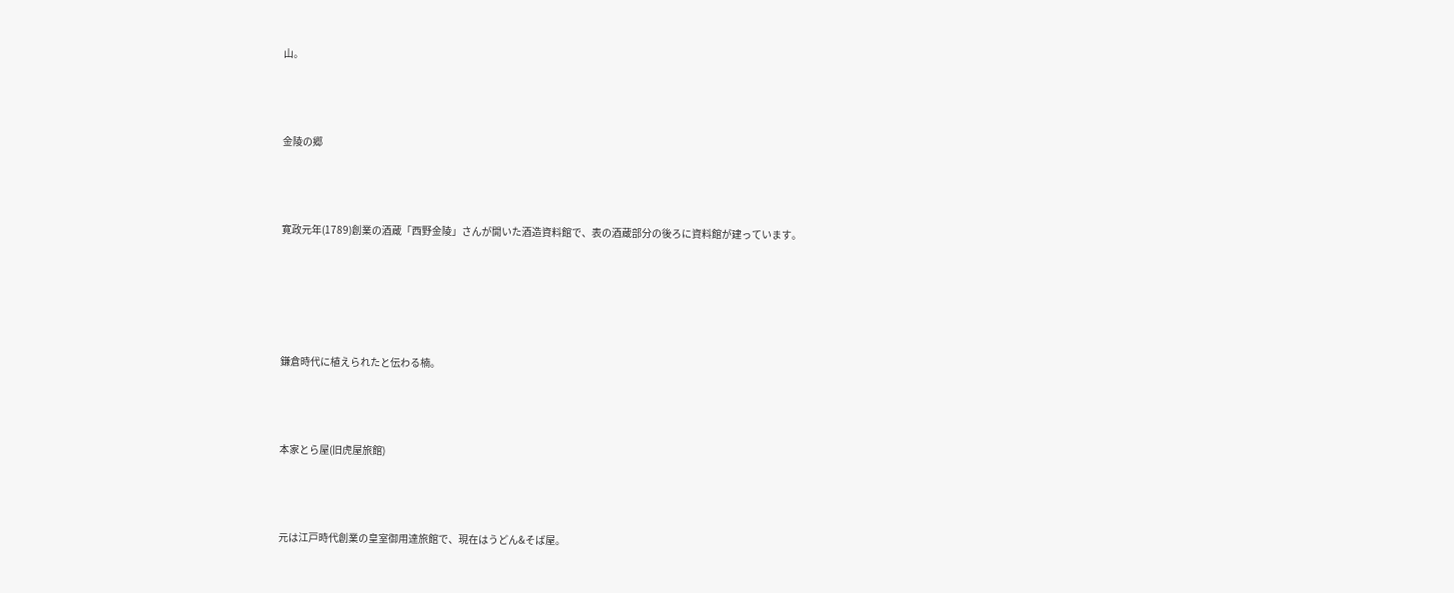山。



金陵の郷



寛政元年(1789)創業の酒蔵「西野金陵」さんが開いた酒造資料館で、表の酒蔵部分の後ろに資料館が建っています。





鎌倉時代に植えられたと伝わる楠。



本家とら屋(旧虎屋旅館)



元は江戸時代創業の皇室御用達旅館で、現在はうどん&そば屋。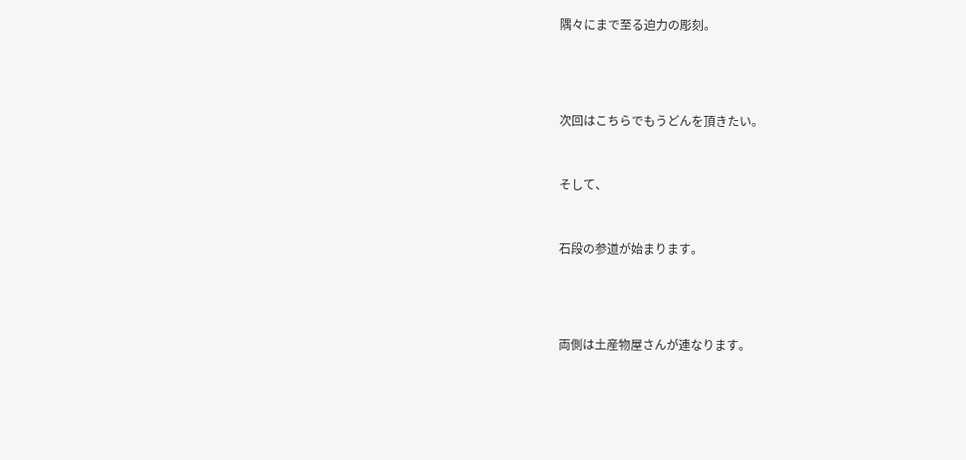隅々にまで至る迫力の彫刻。





次回はこちらでもうどんを頂きたい。



そして、



石段の参道が始まります。





両側は土産物屋さんが連なります。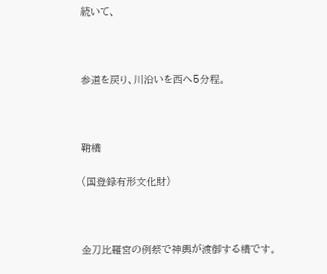続いて、



参道を戻り、川沿いを西へ5分程。



鞘橋

(国登録有形文化財)



金刀比羅宮の例祭で神輿が渡御する橋です。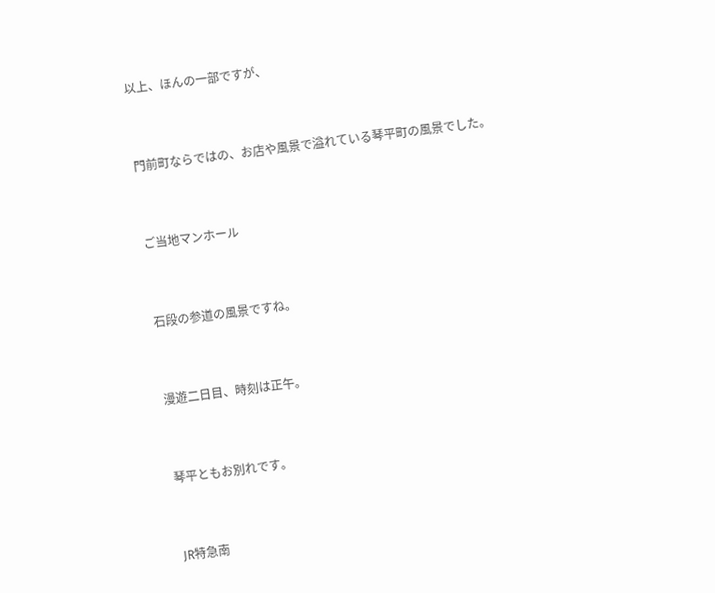以上、ほんの一部ですが、



門前町ならではの、お店や風景で溢れている琴平町の風景でした。



ご当地マンホール



石段の参道の風景ですね。



漫遊二日目、時刻は正午。



琴平ともお別れです。



JR特急南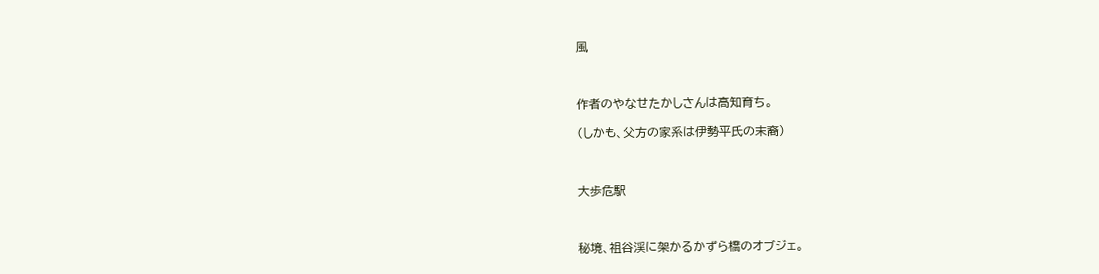風



作者のやなせたかしさんは高知育ち。

(しかも、父方の家系は伊勢平氏の末裔)



大歩危駅



秘境、祖谷渓に架かるかずら橋のオブジェ。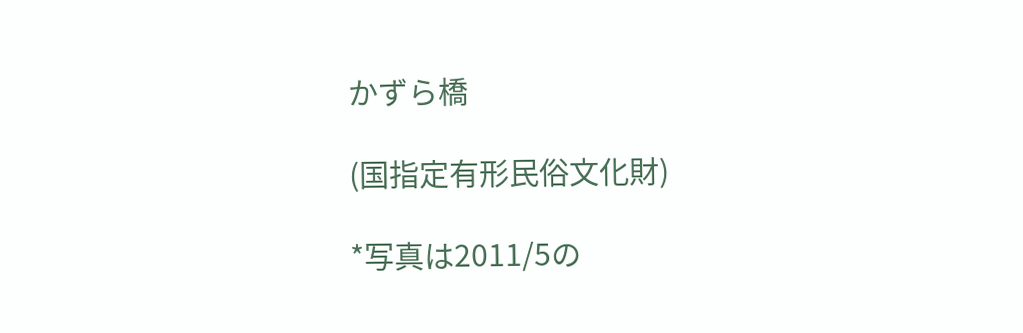かずら橋

(国指定有形民俗文化財)

*写真は2011/5の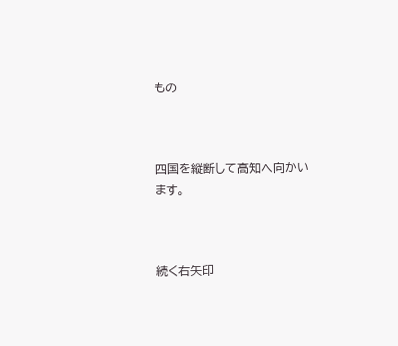もの



四国を縦断して高知へ向かいます。



続く右矢印